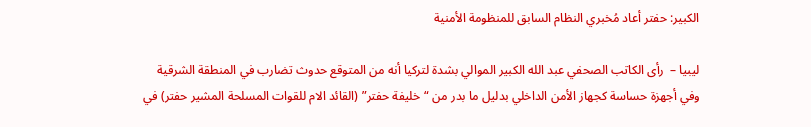الكبير: حفتر أعاد مُخبري النظام السابق للمنظومة الأمنية

ليبيا –  رأى الكاتب الصحفي عبد الله الكبير الموالي بشدة لتركيا أنه من المتوقع حدوث تضارب في المنطقة الشرقية وفي أجهزة حساسة كجهاز الأمن الداخلي بدليل ما بدر من “خليفة حفتر” (القائد الام للقوات المسلحة المشير حفتر) في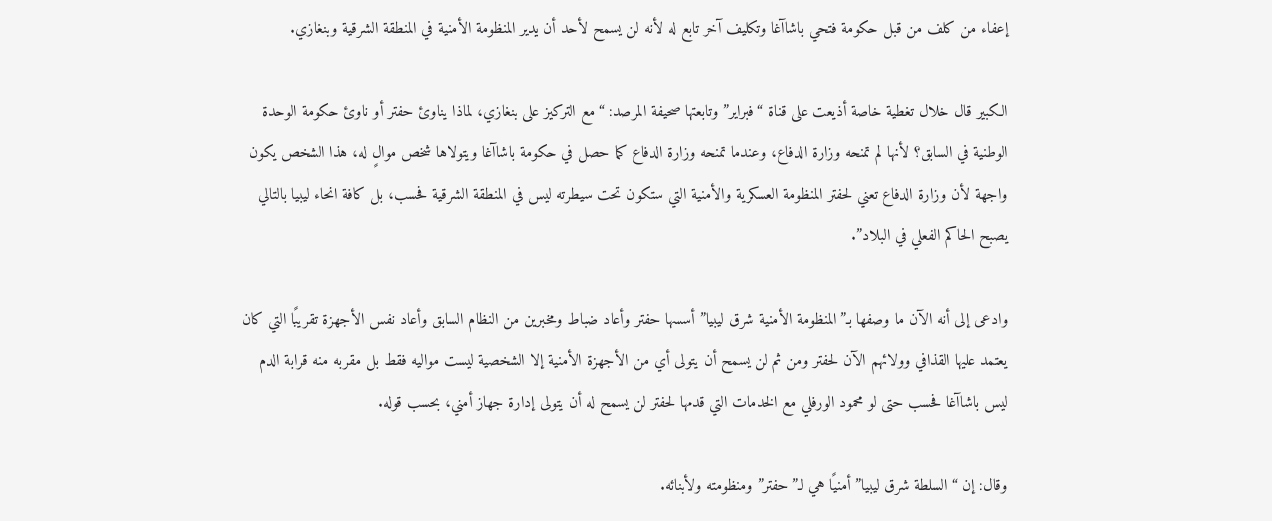إعفاء من كلف من قبل حكومة فتحي باشاآغا وتكليف آخر تابع له لأنه لن يسمح لأحد أن يدير المنظومة الأمنية في المنطقة الشرقية وبنغازي.

الكبير قال خلال تغطية خاصة أذيعت على قناة “فبراير” وتابعتها صحيفة المرصد: “مع التركيز على بنغازي، لماذا يناوئ حفتر أو ناوئ حكومة الوحدة الوطنية في السابق؟ لأنها لم تمنحه وزارة الدفاع، وعندما تمنحه وزارة الدفاع كما حصل في حكومة باشاآغا ويتولاها شخص موالٍ له، هذا الشخص يكون واجهة لأن وزارة الدفاع تعني لحفتر المنظومة العسكرية والأمنية التي ستكون تحت سيطرته ليس في المنطقة الشرقية فحسب، بل كافة انحاء ليبيا بالتالي يصبح الحاكم الفعلي في البلاد”.

وادعى إلى أنه الآن ما وصفها بـ”المنظومة الأمنية شرق ليبيا” أسسها حفتر وأعاد ضباط ومخبرين من النظام السابق وأعاد نفس الأجهزة تقريبًا التي كان يعتمد عليها القذافي وولائهم الآن لحفتر ومن ثم لن يسمح أن يتولى أي من الأجهزة الأمنية إلا الشخصية ليست مواليه فقط بل مقربه منه قرابة الدم ليس باشاآغا فحسب حتى لو محمود الورفلي مع الخدمات التي قدمها لحفتر لن يسمح له أن يتولى إدارة جهاز أمني، بحسب قوله.

وقال: إن “السلطة شرق ليبيا” أمنيًا هي لـ”حفتر” ومنظومته ولأبنائه.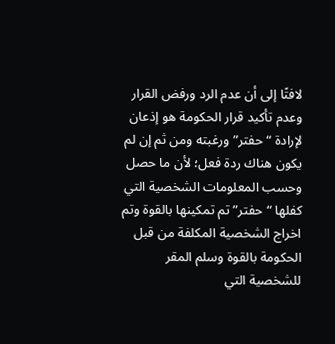لافتًا إلى أن عدم الرد ورفض القرار وعدم تأكيد قرار الحكومة هو إذعان لإرادة “حفتر” ورغبته ومن ثم إن لم يكون هناك ردة فعل؛ لأن ما حصل وحسب المعلومات الشخصية التي كفلها “حفتر” تم تمكينها بالقوة وتم اخراج الشخصية المكلفة من قبل الحكومة بالقوة وسلم المقر للشخصية التي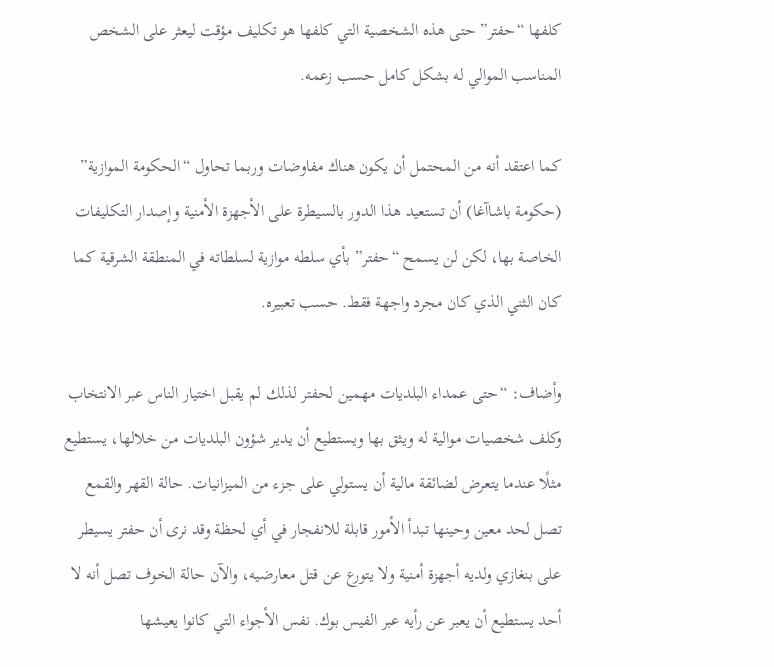كلفها “حفتر” حتى هذه الشخصية التي كلفها هو تكليف مؤقت ليعثر على الشخص المناسب الموالي له بشكل كامل حسب زعمه.

كما اعتقد أنه من المحتمل أن يكون هناك مفاوضات وربما تحاول “الحكومة الموازية” (حكومة باشاآغا) أن تستعيد هذا الدور بالسيطرة على الأجهزة الأمنية وإصدار التكليفات الخاصة بها، لكن لن يسمح “حفتر” بأي سلطه موازية لسلطاته في المنطقة الشرقية كما كان الثني الذي كان مجرد واجهة فقط. حسب تعبيره.

وأضاف: “حتى عمداء البلديات مهمين لحفتر لذلك لم يقبل اختيار الناس عبر الانتخاب وكلف شخصيات موالية له ويثق بها ويستطيع أن يدير شؤون البلديات من خلالها، يستطيع مثلًا عندما يتعرض لضائقة مالية أن يستولي على جزء من الميزانيات. حالة القهر والقمع تصل لحد معين وحينها تبدأ الأمور قابلة للانفجار في أي لحظة وقد نرى أن حفتر يسيطر على بنغازي ولديه أجهزة أمنية ولا يتورع عن قتل معارضيه، والآن حالة الخوف تصل أنه لا أحد يستطيع أن يعبر عن رأيه عبر الفيس بوك. نفس الأجواء التي كانوا يعيشها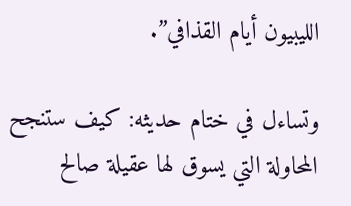الليبيون أيام القذافي”.

وتساءل في ختام حديثه: كيف ستنجح المحاولة التي يسوق لها عقيلة صالح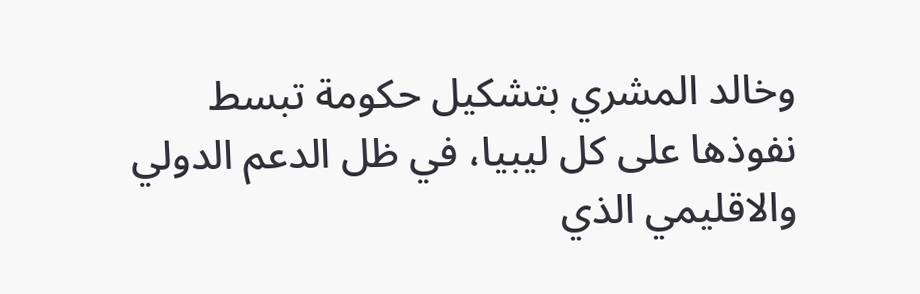وخالد المشري بتشكيل حكومة تبسط نفوذها على كل ليبيا، في ظل الدعم الدولي والاقليمي الذي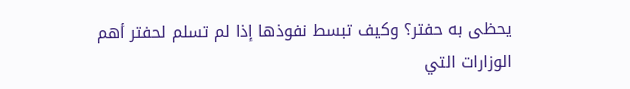يحظى به حفتر؟ وكيف تبسط نفوذها إذا لم تسلم لحفتر أهم الوزارات التي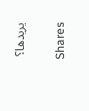يريدها؟

Shares